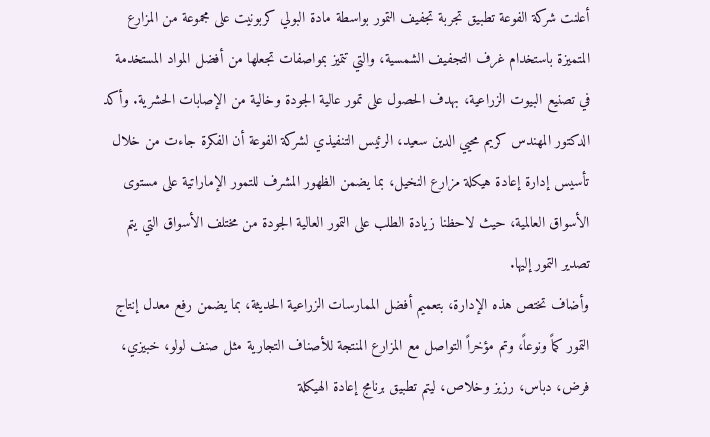أعلنت شركة الفوعة تطبيق تجربة تجفيف التمور بواسطة مادة البولي كربونيت على مجموعة من المزارع المتميزة باستخدام غرف التجفيف الشمسية، والتي تتميز بمواصفات تجعلها من أفضل المواد المستخدمة في تصنيع البيوت الزراعية، بهدف الحصول على تمور عالية الجودة وخالية من الإصابات الحشرية. وأكد الدكتور المهندس كريم محيي الدين سعيد، الرئيس التنفيذي لشركة الفوعة أن الفكرة جاءت من خلال تأسيس إدارة إعادة هيكلة مزارع النخيل، بما يضمن الظهور المشرف للتمور الإماراتية على مستوى الأسواق العالمية، حيث لاحظنا زيادة الطلب على التمور العالية الجودة من مختلف الأسواق التي يتم تصدير التمور إليها.
وأضاف تختص هذه الإدارة، بتعميم أفضل الممارسات الزراعية الحديثة، بما يضمن رفع معدل إنتاج التمور كماً ونوعاً، وتم مؤخراً التواصل مع المزارع المنتجة للأصناف التجارية مثل صنف لولو، خبيزي، فرض، دباس، رزيز وخلاص، ليتم تطبيق برنامج إعادة الهيكلة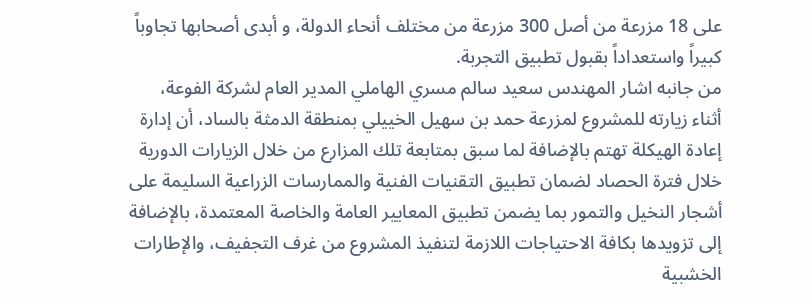على 18 مزرعة من أصل 300 مزرعة من مختلف أنحاء الدولة، و أبدى أصحابها تجاوباً كبيراً واستعداداً بقبول تطبيق التجربة.
من جانبه اشار المهندس سعيد سالم مسري الهاملي المدير العام لشركة الفوعة، أثناء زيارته للمشروع لمزرعة حمد بن سهيل الخييلي بمنطقة الدمثة بالساد، أن إدارة إعادة الهيكلة تهتم بالإضافة لما سبق بمتابعة تلك المزارع من خلال الزيارات الدورية خلال فترة الحصاد لضمان تطبيق التقنيات الفنية والممارسات الزراعية السليمة على أشجار النخيل والتمور بما يضمن تطبيق المعايير العامة والخاصة المعتمدة، بالإضافة إلى تزويدها بكافة الاحتياجات اللازمة لتنفيذ المشروع من غرف التجفيف، والإطارات الخشبية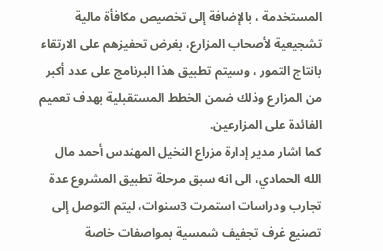المستخدمة ، بالإضافة إلى تخصيص مكافأة مالية تشجيعية لأصحاب المزارع، بغرض تحفيزهم على الارتقاء بانتاج التمور ، وسيتم تطبيق هذا البرنامج على عدد أكبر من المزارع وذلك ضمن الخطط المستقبلية بهدف تعميم الفائدة على المزارعين.
كما اشار مدير إدارة مزراع النخيل المهندس أحمد مال الله الحمادي، الى انه سبق مرحلة تطبيق المشروع عدة تجارب ودراسات استمرت 3سنوات، ليتم التوصل إلى تصنيع غرف تجفيف شمسية بمواصفات خاصة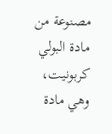مصنوعة من مادة البولي كربونيت، وهي مادة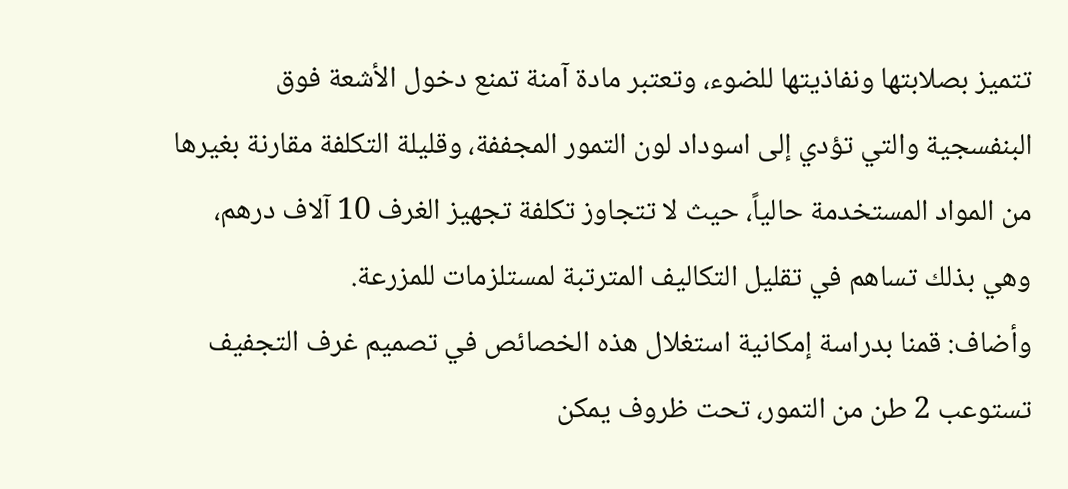تتميز بصلابتها ونفاذيتها للضوء، وتعتبر مادة آمنة تمنع دخول الأشعة فوق البنفسجية والتي تؤدي إلى اسوداد لون التمور المجففة، وقليلة التكلفة مقارنة بغيرها من المواد المستخدمة حالياً، حيث لا تتجاوز تكلفة تجهيز الغرف 10 آلاف درهم، وهي بذلك تساهم في تقليل التكاليف المترتبة لمستلزمات للمزرعة.
وأضاف: قمنا بدراسة إمكانية استغلال هذه الخصائص في تصميم غرف التجفيف تستوعب 2 طن من التمور، تحت ظروف يمكن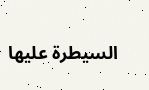السيطرة عليها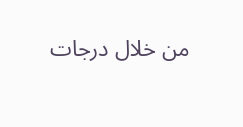من خلال درجات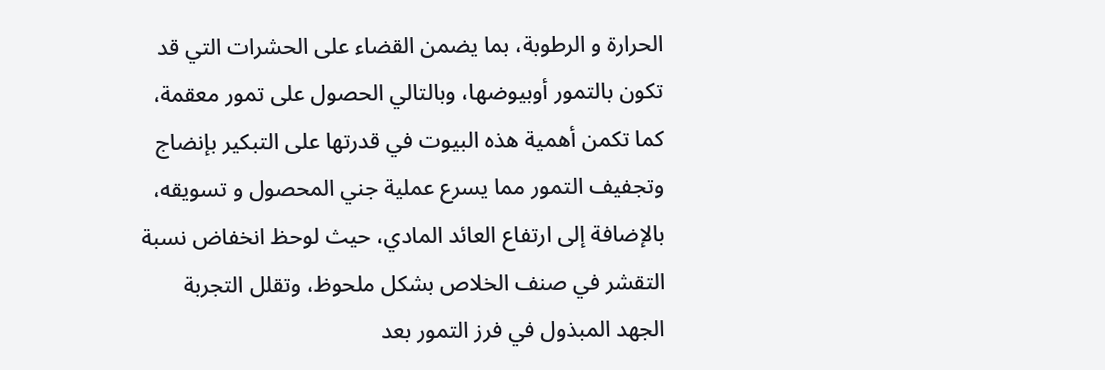الحرارة و الرطوبة، بما يضمن القضاء على الحشرات التي قد تكون بالتمور أوبيوضها، وبالتالي الحصول على تمور معقمة، كما تكمن أهمية هذه البيوت في قدرتها على التبكير بإنضاج وتجفيف التمور مما يسرع عملية جني المحصول و تسويقه، بالإضافة إلى ارتفاع العائد المادي، حيث لوحظ انخفاض نسبة التقشر في صنف الخلاص بشكل ملحوظ، وتقلل التجربة الجهد المبذول في فرز التمور بعد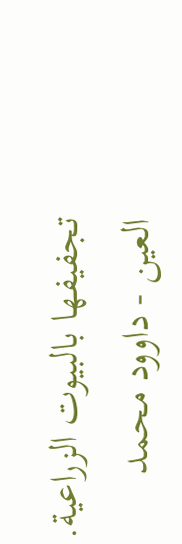تجفيفها بالبيوت الزراعية.
العين - داوود محمد